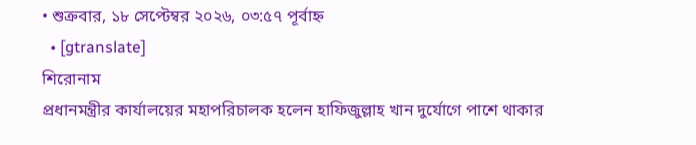• শুক্রবার, ১৮ সেপ্টেম্বর ২০২৬, ০৩:৫৭ পূর্বাহ্ন
  • [gtranslate]
শিরোনাম
প্রধানমন্ত্রীর কার্যালয়ের মহাপরিচালক হলেন হাফিজুল্লাহ খান দুর্যোগে পাশে থাকার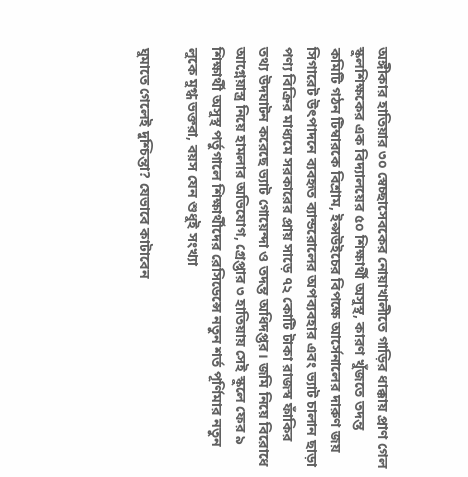অঙ্গীকার হাতিয়ার ৩০ স্বেচ্ছাসেবকের নোয়াখালীতে গাড়ির ধাক্কায় প্রাণ গেল স্কুলশিক্ষকের এক বিদ্যালয়ের ৫০ শিক্ষার্থী অসুস্থ, কারণ খুঁজতে তদন্ত কমিটি গঠন টিম্বারকে বিশ্রাম, ইপ্সউইচের বিপক্ষে আর্সেনালের দারুণ জয় সিগারেট উৎপাদনে ব্যবহৃত ব্যান্ডরোলের অপব্যবহার এবং ভ্যাট চালান ছাড়া পণ্য বিক্রির মাধ্যমে সরকারের প্রায় সাড়ে ৭২ কোটি টাকা রাজস্ব ফাঁকির তথ্য উদঘাটন করেছে ভ্যাট গোয়েন্দা ও তদন্ত অধিদপ্তর। জমি নিয়ে বিরোধে আগ্নেয়াস্ত্র নিয়ে হামলার অভিযোগ, গ্রেপ্তার ৩ হাতিয়ায় সেই স্কুলে ফের ৯ শিক্ষার্থী অসুস্থ পর্তুগালে শিক্ষার্থীদের রেসিডেন্সে নতুন শর্ত পূর্ণিমার নতুন লুকে মুগ্ধ ভক্তরা, বয়স যেন শুধুই সংখ্যা

ঘুমাতে গেলেই দুশ্চিন্তা? যেভাবে কাটাবেন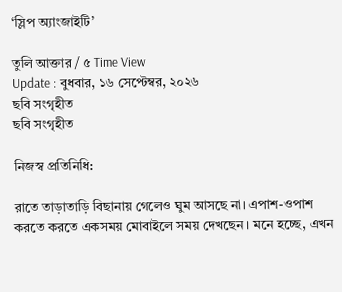‘স্লিপ অ্যাংজাইটি’

তুলি আক্তার / ৫ Time View
Update : বুধবার, ১৬ সেপ্টেম্বর, ২০২৬
ছবি সংগৃহীত
ছবি সংগৃহীত

নিজস্ব প্রতিনিধি:

রাতে তাড়াতাড়ি বিছানায় গেলেও ঘুম আসছে না। এপাশ-ওপাশ করতে করতে একসময় মোবাইলে সময় দেখছেন। মনে হচ্ছে, এখন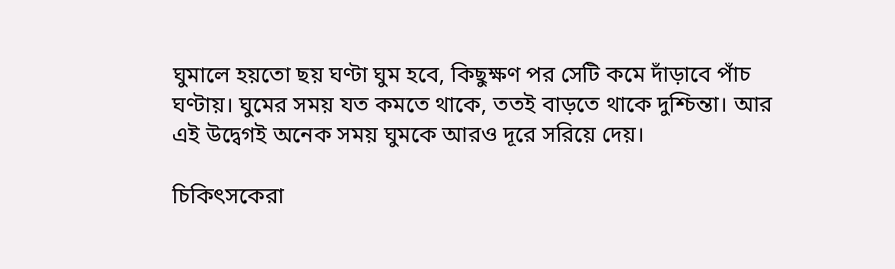ঘুমালে হয়তো ছয় ঘণ্টা ঘুম হবে, কিছুক্ষণ পর সেটি কমে দাঁড়াবে পাঁচ ঘণ্টায়। ঘুমের সময় যত কমতে থাকে, ততই বাড়তে থাকে দুশ্চিন্তা। আর এই উদ্বেগই অনেক সময় ঘুমকে আরও দূরে সরিয়ে দেয়।

চিকিৎসকেরা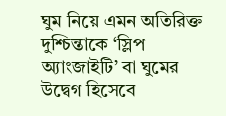ঘুম নিয়ে এমন অতিরিক্ত দুশ্চিন্তাকে ‘স্লিপ অ্যাংজাইটি’ বা ঘুমের উদ্বেগ হিসেবে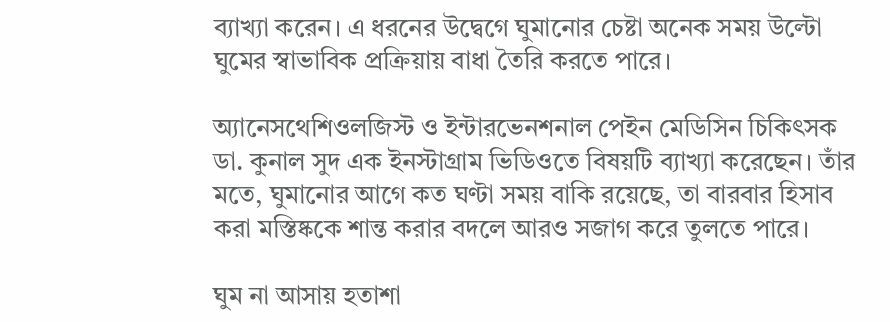ব্যাখ্যা করেন। এ ধরনের উদ্বেগে ঘুমানোর চেষ্টা অনেক সময় উল্টো ঘুমের স্বাভাবিক প্রক্রিয়ায় বাধা তৈরি করতে পারে।

অ্যানেসথেশিওলজিস্ট ও ইন্টারভেনশনাল পেইন মেডিসিন চিকিৎসক ডা. কুনাল সুদ এক ইনস্টাগ্রাম ভিডিওতে বিষয়টি ব্যাখ্যা করেছেন। তাঁর মতে, ঘুমানোর আগে কত ঘণ্টা সময় বাকি রয়েছে, তা বারবার হিসাব করা মস্তিষ্ককে শান্ত করার বদলে আরও সজাগ করে তুলতে পারে।

ঘুম না আসায় হতাশা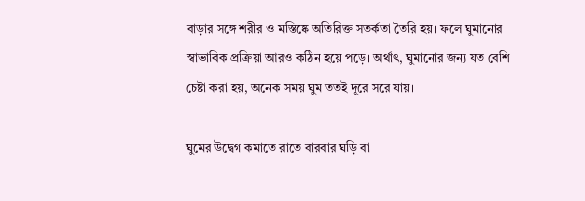বাড়ার সঙ্গে শরীর ও মস্তিষ্কে অতিরিক্ত সতর্কতা তৈরি হয়। ফলে ঘুমানোর স্বাভাবিক প্রক্রিয়া আরও কঠিন হয়ে পড়ে। অর্থাৎ, ঘুমানোর জন্য যত বেশি চেষ্টা করা হয়, অনেক সময় ঘুম ততই দূরে সরে যায়।

ঘুমের উদ্বেগ কমাতে রাতে বারবার ঘড়ি বা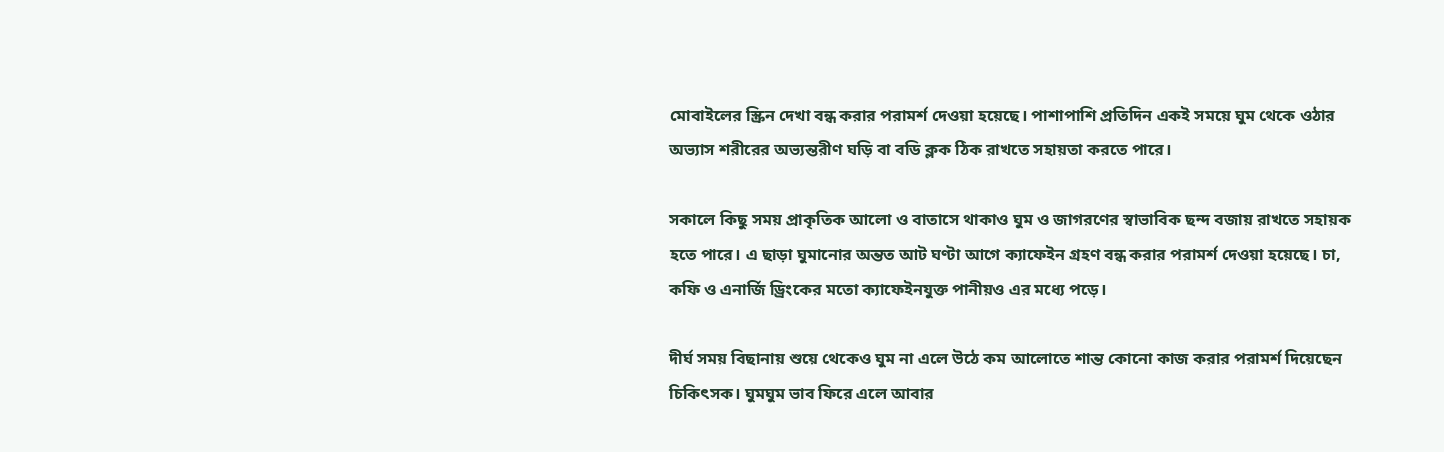মোবাইলের স্ক্রিন দেখা বন্ধ করার পরামর্শ দেওয়া হয়েছে। পাশাপাশি প্রতিদিন একই সময়ে ঘুম থেকে ওঠার অভ্যাস শরীরের অভ্যন্তরীণ ঘড়ি বা বডি ক্লক ঠিক রাখতে সহায়তা করতে পারে।

সকালে কিছু সময় প্রাকৃতিক আলো ও বাতাসে থাকাও ঘুম ও জাগরণের স্বাভাবিক ছন্দ বজায় রাখতে সহায়ক হতে পারে। এ ছাড়া ঘুমানোর অন্তত আট ঘণ্টা আগে ক্যাফেইন গ্রহণ বন্ধ করার পরামর্শ দেওয়া হয়েছে। চা, কফি ও এনার্জি ড্রিংকের মতো ক্যাফেইনযুক্ত পানীয়ও এর মধ্যে পড়ে।

দীর্ঘ সময় বিছানায় শুয়ে থেকেও ঘুম না এলে উঠে কম আলোতে শান্ত কোনো কাজ করার পরামর্শ দিয়েছেন চিকিৎসক। ঘুমঘুম ভাব ফিরে এলে আবার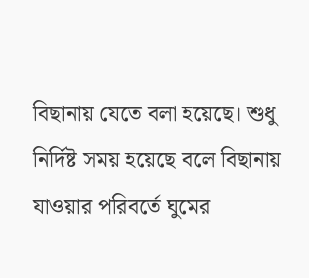বিছানায় যেতে বলা হয়েছে। শুধু নির্দিষ্ট সময় হয়েছে বলে বিছানায় যাওয়ার পরিবর্তে ঘুমের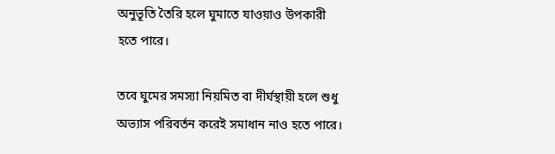অনুভূতি তৈরি হলে ঘুমাতে যাওয়াও উপকারী হতে পারে।

তবে ঘুমের সমস্যা নিয়মিত বা দীর্ঘস্থায়ী হলে শুধু অভ্যাস পরিবর্তন করেই সমাধান নাও হতে পারে।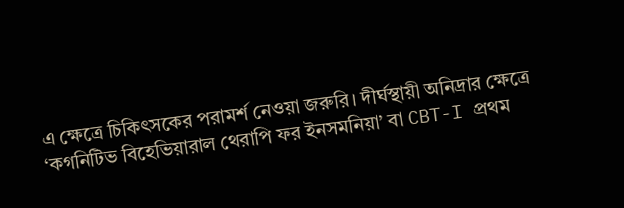এ ক্ষেত্রে চিকিৎসকের পরামর্শ নেওয়া জরুরি। দীর্ঘস্থায়ী অনিদ্রার ক্ষেত্রে ‘কগনিটিভ বিহেভিয়ারাল থেরাপি ফর ইনসমনিয়া’ বা CBT-I প্রথম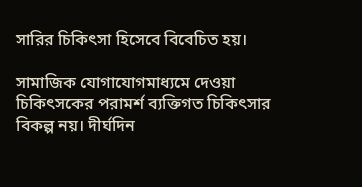সারির চিকিৎসা হিসেবে বিবেচিত হয়।

সামাজিক যোগাযোগমাধ্যমে দেওয়া চিকিৎসকের পরামর্শ ব্যক্তিগত চিকিৎসার বিকল্প নয়। দীর্ঘদিন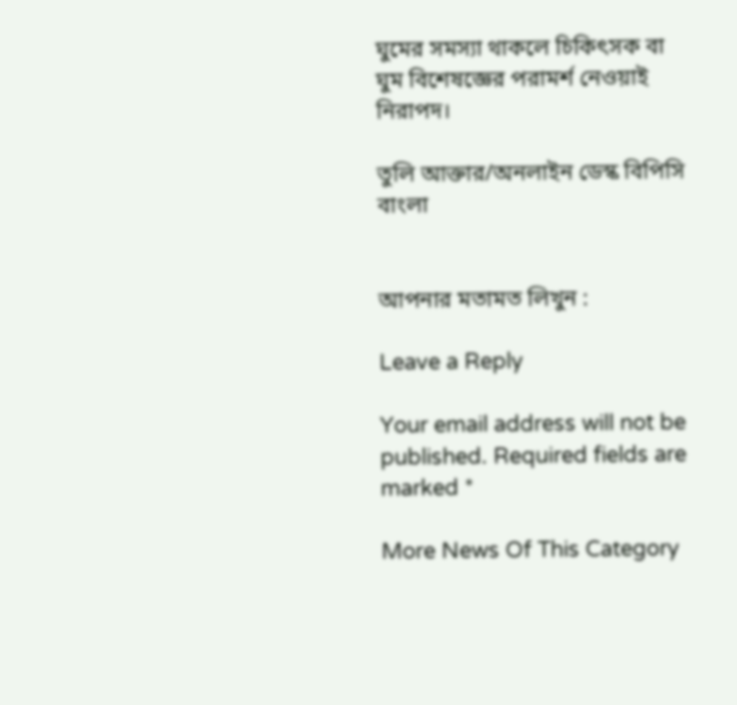ঘুমের সমস্যা থাকলে চিকিৎসক বা ঘুম বিশেষজ্ঞের পরামর্শ নেওয়াই নিরাপদ।

তুলি আক্তার/অনলাইন ডেস্ক বিপিসি বাংলা


আপনার মতামত লিখুন :

Leave a Reply

Your email address will not be published. Required fields are marked *

More News Of This Category